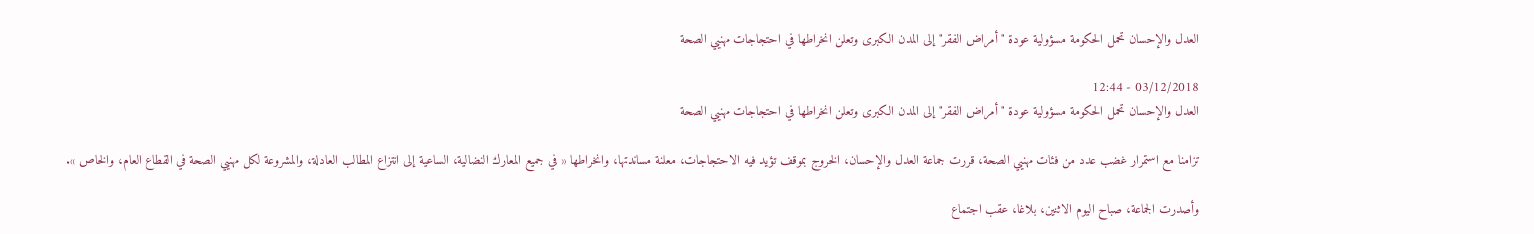العدل والإحسان تحمل الحكومة مسؤولية عودة "أمراض الفقر" إلى المدن الكبرى وتعلن انخراطها في احتجاجات مهنيي الصحة

03/12/2018 - 12:44
العدل والإحسان تحمل الحكومة مسؤولية عودة "أمراض الفقر" إلى المدن الكبرى وتعلن انخراطها في احتجاجات مهنيي الصحة

تزامنا مع استمرار غضب عدد من فئات مهنيي الصحة، قررت جماعة العدل والإحسان، الخروج بموقف تؤيد فيه الاحتجاجات، معلنة مساندتها، وانخراطها « في جميع المعارك النضالية، الساعية إلى انتزاع المطالب العادلة، والمشروعة لكل مهنيي الصحة في القطاع العام، والخاص ».

وأصدرت الجماعة، صباح اليوم الاثنين، بلاغا، عقب اجتماع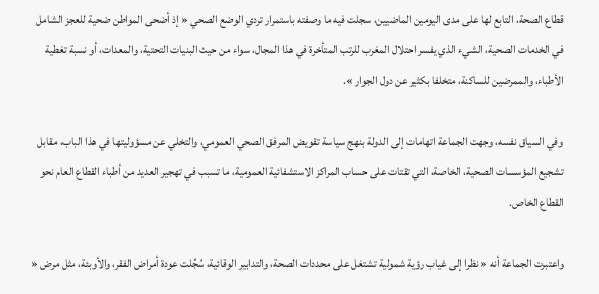قطاع الصحة، التابع لها على مدى اليومين الماضيين، سجلت فيه ما وصفته باستمرار تردي الوضع الصحي « إذ أضحى المواطن ضحية للعجز الشامل في الخدمات الصحية، الشيء الذي يفسر احتلال المغرب للرتب المتأخرة في هذا المجال، سواء من حيث البنيات التحتية، والمعدات، أو نسبة تغطية الأطباء، والممرضين للساكنة، متخلفا بكثير عن دول الجوار ».

وفي السياق نفسه، وجهت الجماعة اتهامات إلى الدولة بنهج سياسة تقويض المرفق الصحي العمومي، والتخلي عن مسؤوليتها في هذا الباب، مقابل تشجيع المؤسسات الصحية، الخاصة، التي تقتات على حساب المراكز الاستشفائية العمومية، ما تسبب في تهجير العديد من أطباء القطاع العام نحو القطاع الخاص.

واعتبرت الجماعة أنه « نظرا إلى غياب رؤية شمولية تشتغل على محددات الصحة، والتدابير الوقائية، سُجِّلت عودة أمراض الفقر، والأوبئة، مثل مرض «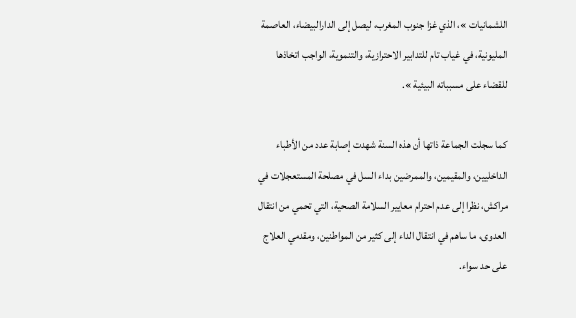اللشمانيات »، الذي غزا جنوب المغرب، ليصل إلى الدارالبيضاء، العاصمة المليونية، في غياب تام للتدابير الاحترازية، والتنموية، الواجب اتخاذها للقضاء على مسبباته البيئية ».

كما سجلت الجماعة ذاتها أن هذه السنة شهدت إصابة عدد من الأطباء الداخليين، والمقيمين، والممرضين بداء السل في مصلحة المستعجلات في مراكش، نظرا إلى عدم احترام معايير السلامة الصحية، التي تحمي من انتقال العدوى، ما ساهم في انتقال الداء إلى كثير من المواطنين، ومقدمي العلاج على حد سواء.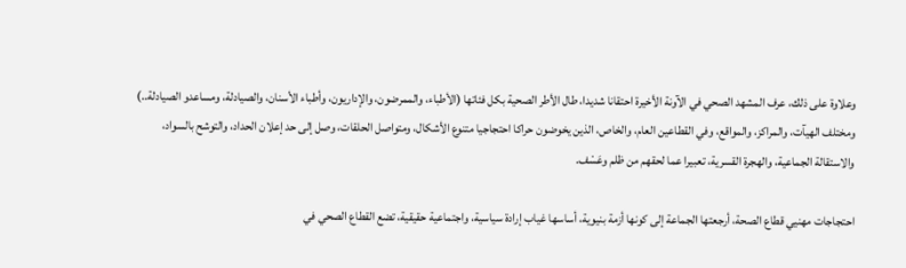وعلاوة على ذلك، عرف المشهد الصحي في الآونة الأخيرة احتقانا شديدا، طال الأطر الصحية بكل فئاتها (الأطباء، والممرضون، والإداريون، وأطباء الأسنان، والصيادلة، ومساعدو الصيادلة..) ومختلف الهيآت، والمراكز، والمواقع، وفي القطاعين العام، والخاص، الذين يخوضون حراكا احتجاجيا متنوع الأشكال، ومتواصل الحلقات، وصل إلى حد إعلان الحداد، والتوشح بالسواد، والاستقالة الجماعية، والهجرة القسرية، تعبيرا عما لحقهم من ظلم وعَسْف.

احتجاجات مهنيي قطاع الصحة، أرجعتها الجماعة إلى كونها أزمة بنيوية، أساسها غياب إرادة سياسية، واجتماعية حقيقية، تضع القطاع الصحي في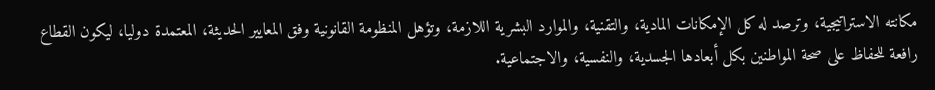مكانته الاستراتيجية، وترصد له كل الإمكانات المادية، والتقنية، والموارد البشرية اللازمة، وتؤهل المنظومة القانونية وفق المعايير الحديثة، المعتمدة دوليا، ليكون القطاع رافعة للحفاظ على صحة المواطنين بكل أبعادها الجسدية، والنفسية، والاجتماعية.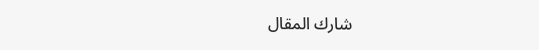شارك المقال